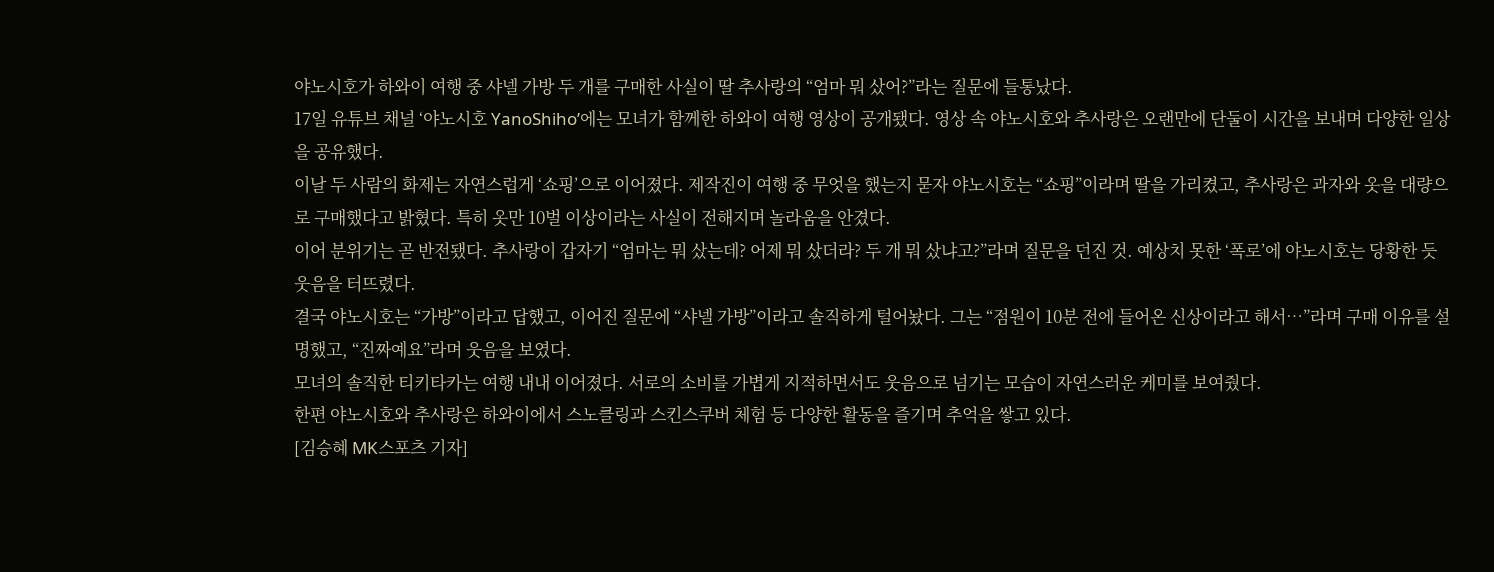야노시호가 하와이 여행 중 샤넬 가방 두 개를 구매한 사실이 딸 추사랑의 “엄마 뭐 샀어?”라는 질문에 들통났다.
17일 유튜브 채널 ‘야노시호 YanoShiho’에는 모녀가 함께한 하와이 여행 영상이 공개됐다. 영상 속 야노시호와 추사랑은 오랜만에 단둘이 시간을 보내며 다양한 일상을 공유했다.
이날 두 사람의 화제는 자연스럽게 ‘쇼핑’으로 이어졌다. 제작진이 여행 중 무엇을 했는지 묻자 야노시호는 “쇼핑”이라며 딸을 가리켰고, 추사랑은 과자와 옷을 대량으로 구매했다고 밝혔다. 특히 옷만 10벌 이상이라는 사실이 전해지며 놀라움을 안겼다.
이어 분위기는 곧 반전됐다. 추사랑이 갑자기 “엄마는 뭐 샀는데? 어제 뭐 샀더라? 두 개 뭐 샀냐고?”라며 질문을 던진 것. 예상치 못한 ‘폭로’에 야노시호는 당황한 듯 웃음을 터뜨렸다.
결국 야노시호는 “가방”이라고 답했고, 이어진 질문에 “샤넬 가방”이라고 솔직하게 털어놨다. 그는 “점원이 10분 전에 들어온 신상이라고 해서…”라며 구매 이유를 설명했고, “진짜예요”라며 웃음을 보였다.
모녀의 솔직한 티키타카는 여행 내내 이어졌다. 서로의 소비를 가볍게 지적하면서도 웃음으로 넘기는 모습이 자연스러운 케미를 보여줬다.
한편 야노시호와 추사랑은 하와이에서 스노클링과 스킨스쿠버 체험 등 다양한 활동을 즐기며 추억을 쌓고 있다.
[김승혜 MK스포츠 기자]